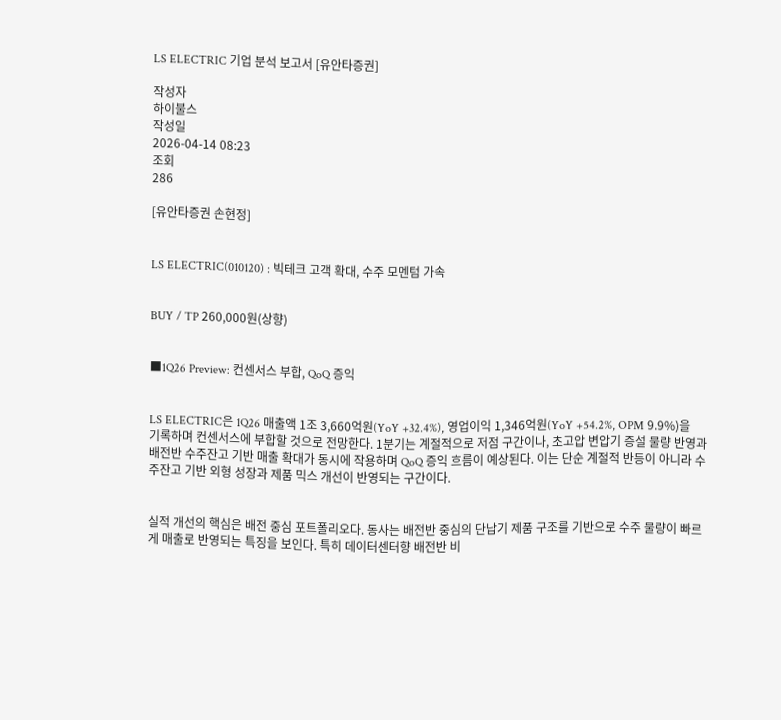LS ELECTRIC 기업 분석 보고서 [유안타증권]

작성자
하이불스
작성일
2026-04-14 08:23
조회
286

[유안타증권 손현정]


LS ELECTRIC(010120) : 빅테크 고객 확대, 수주 모멘텀 가속


BUY / TP 260,000원(상향)


■1Q26 Preview: 컨센서스 부합, QoQ 증익


LS ELECTRIC은 1Q26 매출액 1조 3,660억원(YoY +32.4%), 영업이익 1,346억원(YoY +54.2%, OPM 9.9%)을 기록하며 컨센서스에 부합할 것으로 전망한다. 1분기는 계절적으로 저점 구간이나, 초고압 변압기 증설 물량 반영과 배전반 수주잔고 기반 매출 확대가 동시에 작용하며 QoQ 증익 흐름이 예상된다. 이는 단순 계절적 반등이 아니라 수주잔고 기반 외형 성장과 제품 믹스 개선이 반영되는 구간이다.


실적 개선의 핵심은 배전 중심 포트폴리오다. 동사는 배전반 중심의 단납기 제품 구조를 기반으로 수주 물량이 빠르게 매출로 반영되는 특징을 보인다. 특히 데이터센터향 배전반 비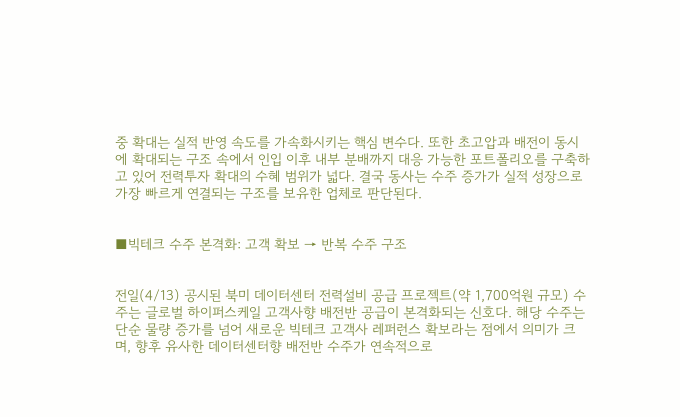중 확대는 실적 반영 속도를 가속화시키는 핵심 변수다. 또한 초고압과 배전이 동시에 확대되는 구조 속에서 인입 이후 내부 분배까지 대응 가능한 포트폴리오를 구축하고 있어 전력투자 확대의 수혜 범위가 넓다. 결국 동사는 수주 증가가 실적 성장으로 가장 빠르게 연결되는 구조를 보유한 업체로 판단된다.


■빅테크 수주 본격화: 고객 확보 → 반복 수주 구조


전일(4/13) 공시된 북미 데이터센터 전력설비 공급 프로젝트(약 1,700억원 규모) 수주는 글로벌 하이퍼스케일 고객사향 배전반 공급이 본격화되는 신호다. 해당 수주는 단순 물량 증가를 넘어 새로운 빅테크 고객사 레퍼런스 확보라는 점에서 의미가 크며, 향후 유사한 데이터센터향 배전반 수주가 연속적으로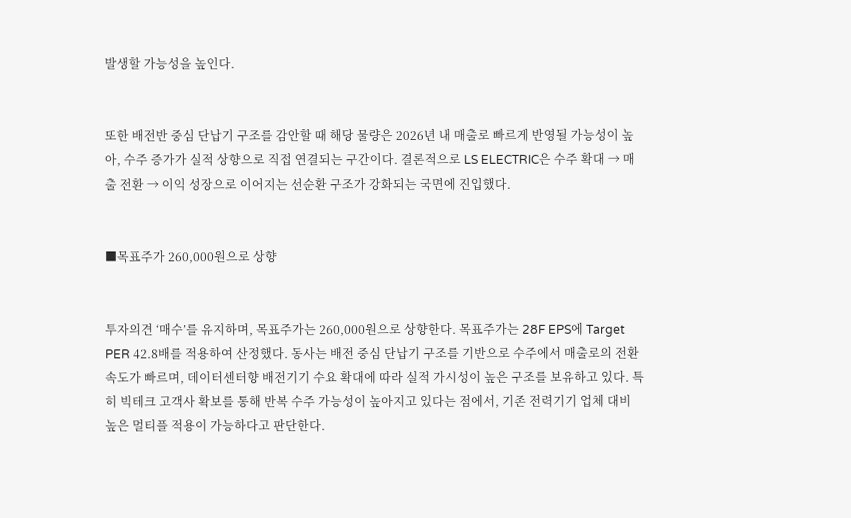발생할 가능성을 높인다.


또한 배전반 중심 단납기 구조를 감안할 때 해당 물량은 2026년 내 매출로 빠르게 반영될 가능성이 높아, 수주 증가가 실적 상향으로 직접 연결되는 구간이다. 결론적으로 LS ELECTRIC은 수주 확대 → 매출 전환 → 이익 성장으로 이어지는 선순환 구조가 강화되는 국면에 진입했다.


■목표주가 260,000원으로 상향


투자의견 ‘매수’를 유지하며, 목표주가는 260,000원으로 상향한다. 목표주가는 28F EPS에 Target PER 42.8배를 적용하여 산정했다. 동사는 배전 중심 단납기 구조를 기반으로 수주에서 매출로의 전환 속도가 빠르며, 데이터센터향 배전기기 수요 확대에 따라 실적 가시성이 높은 구조를 보유하고 있다. 특히 빅테크 고객사 확보를 통해 반복 수주 가능성이 높아지고 있다는 점에서, 기존 전력기기 업체 대비 높은 멀티플 적용이 가능하다고 판단한다.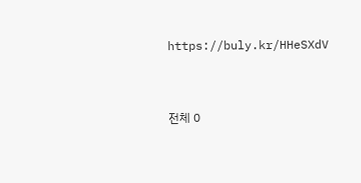https://buly.kr/HHeSXdV


전체 0